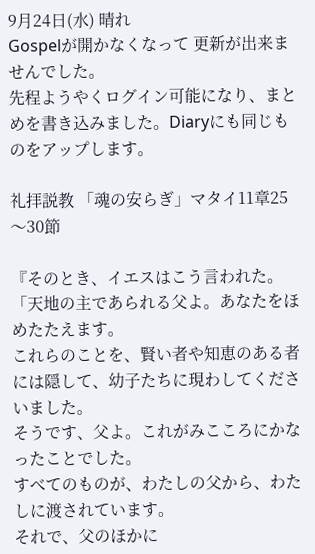9月24日(水) 晴れ
Gospelが開かなくなって 更新が出来ませんでした。
先程ようやくログイン可能になり、まとめを書き込みました。Diaryにも同じものをアップします。

礼拝説教 「魂の安らぎ」マタイ11章25〜30節

『そのとき、イエスはこう言われた。
「天地の主であられる父よ。あなたをほめたたえます。
これらのことを、賢い者や知恵のある者には隠して、幼子たちに現わしてくださいました。
そうです、父よ。これがみこころにかなったことでした。
すべてのものが、わたしの父から、わたしに渡されています。
それで、父のほかに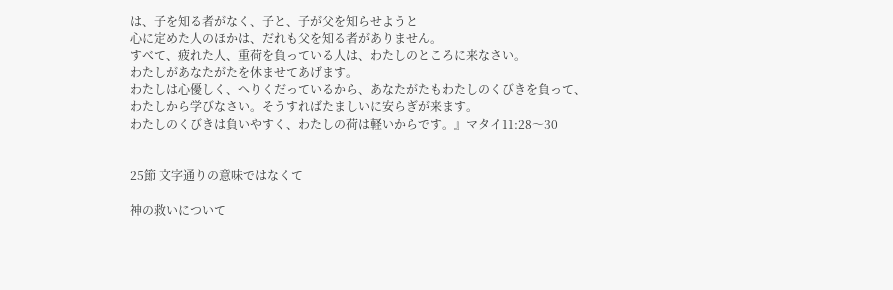は、子を知る者がなく、子と、子が父を知らせようと
心に定めた人のほかは、だれも父を知る者がありません。
すべて、疲れた人、重荷を負っている人は、わたしのところに来なさい。
わたしがあなたがたを休ませてあげます。
わたしは心優しく、へりくだっているから、あなたがたもわたしのくびきを負って、
わたしから学びなさい。そうすればたましいに安らぎが来ます。
わたしのくびきは負いやすく、わたしの荷は軽いからです。』マタイ11:28〜30


25節 文字通りの意味ではなくて

神の救いについて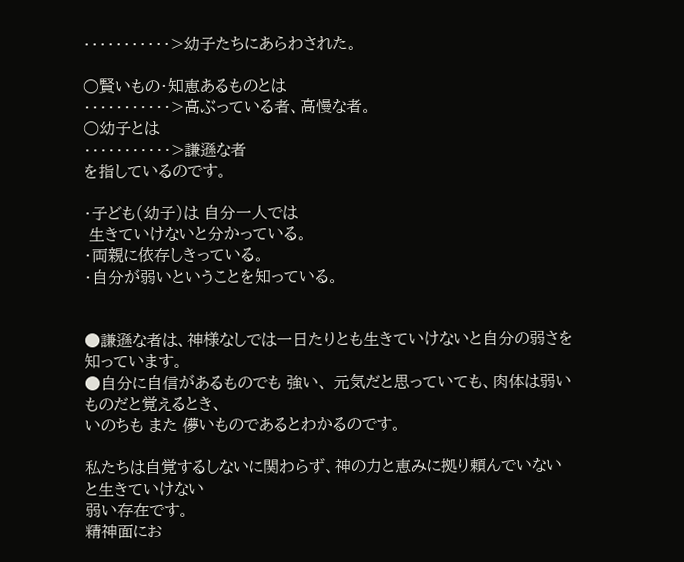・・・・・・・・・・・>幼子たちにあらわされた。

○賢いもの・知恵あるものとは
・・・・・・・・・・・>高ぶっている者、高慢な者。
○幼子とは
・・・・・・・・・・・>謙遜な者
を指しているのです。

・子ども(幼子)は 自分一人では
 生きていけないと分かっている。
・両親に依存しきっている。
・自分が弱いということを知っている。


●謙遜な者は、神様なしでは一日たりとも生きていけないと自分の弱さを知っています。
●自分に自信があるものでも 強い、 元気だと思っていても、肉体は弱いものだと覚えるとき、
いのちも また 儚いものであるとわかるのです。

私たちは自覚するしないに関わらず、神の力と恵みに拠り頼んでいないと生きていけない
弱い存在です。
精神面にお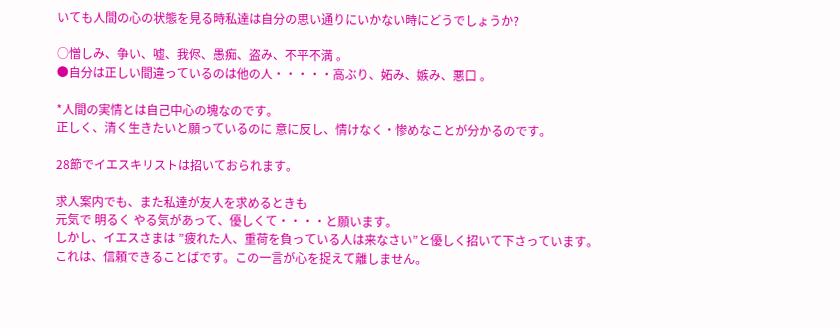いても人間の心の状態を見る時私達は自分の思い通りにいかない時にどうでしょうか?

○憎しみ、争い、嘘、我侭、愚痴、盗み、不平不満 。
●自分は正しい間違っているのは他の人・・・・・高ぶり、妬み、嫉み、悪口 。

*人間の実情とは自己中心の塊なのです。
正しく、清く生きたいと願っているのに 意に反し、情けなく・惨めなことが分かるのです。

28節でイエスキリストは招いておられます。

求人案内でも、また私達が友人を求めるときも
元気で 明るく やる気があって、優しくて・・・・と願います。
しかし、イエスさまは ”疲れた人、重荷を負っている人は来なさい”と優しく招いて下さっています。
これは、信頼できることばです。この一言が心を捉えて離しません。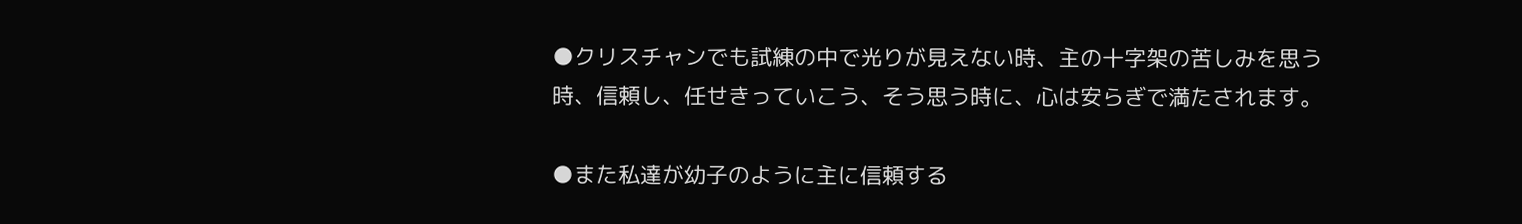●クリスチャンでも試練の中で光りが見えない時、主の十字架の苦しみを思う時、信頼し、任せきっていこう、そう思う時に、心は安らぎで満たされます。

●また私達が幼子のように主に信頼する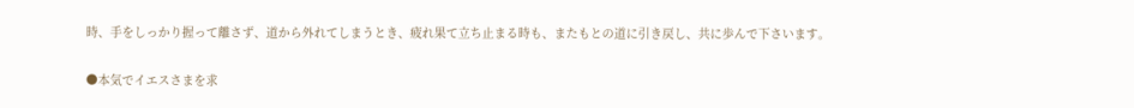時、手をしっかり握って離さず、道から外れてしまうとき、疲れ果て立ち止まる時も、またもとの道に引き戻し、共に歩んで下さいます。

●本気でイエスさまを求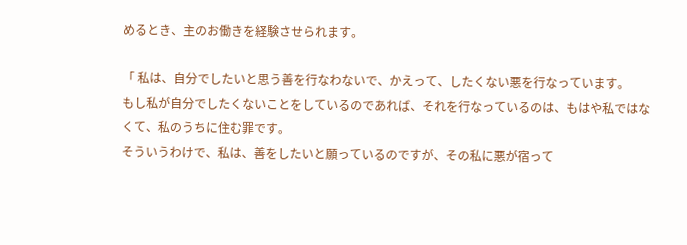めるとき、主のお働きを経験させられます。

「 私は、自分でしたいと思う善を行なわないで、かえって、したくない悪を行なっています。
もし私が自分でしたくないことをしているのであれば、それを行なっているのは、もはや私ではなくて、私のうちに住む罪です。
そういうわけで、私は、善をしたいと願っているのですが、その私に悪が宿って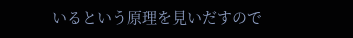いるという原理を見いだすので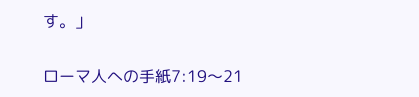す。」

ローマ人への手紙7:19〜21